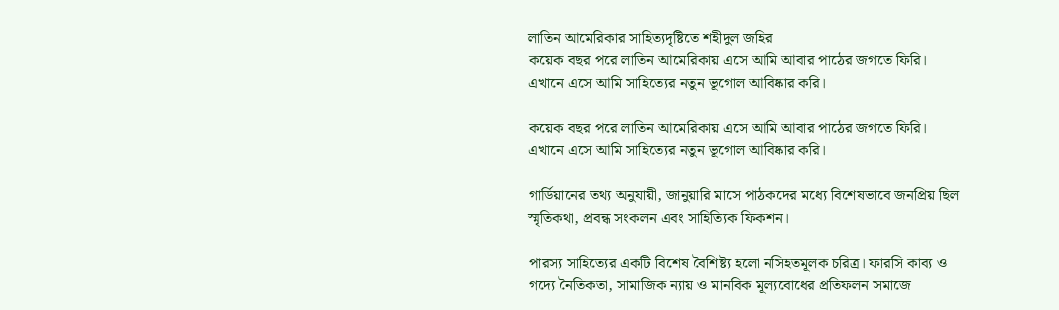লাতিন আমেরিকার সাহিত্যদৃষ্টিতে শহীদুল জহির
কয়েক বছর পরে লাতিন আমেরিকায় এসে আমি আবার পাঠের জগতে ফিরি। এখানে এসে আমি সাহিত্যের নতুন ভূগোল আবিষ্কার করি।

কয়েক বছর পরে লাতিন আমেরিকায় এসে আমি আবার পাঠের জগতে ফিরি। এখানে এসে আমি সাহিত্যের নতুন ভূগোল আবিষ্কার করি।

গার্ডিয়ানের তথ্য অনুযায়ী, জানুয়ারি মাসে পাঠকদের মধ্যে বিশেষভাবে জনপ্রিয় ছিল স্মৃতিকথা, প্রবন্ধ সংকলন এবং সাহিত্যিক ফিকশন।

পারস্য সাহিত্যের একটি বিশেষ বৈশিষ্ট্য হলো নসিহতমূলক চরিত্র। ফারসি কাব্য ও গদ্যে নৈতিকতা, সামাজিক ন্যায় ও মানবিক মূল্যবোধের প্রতিফলন সমাজে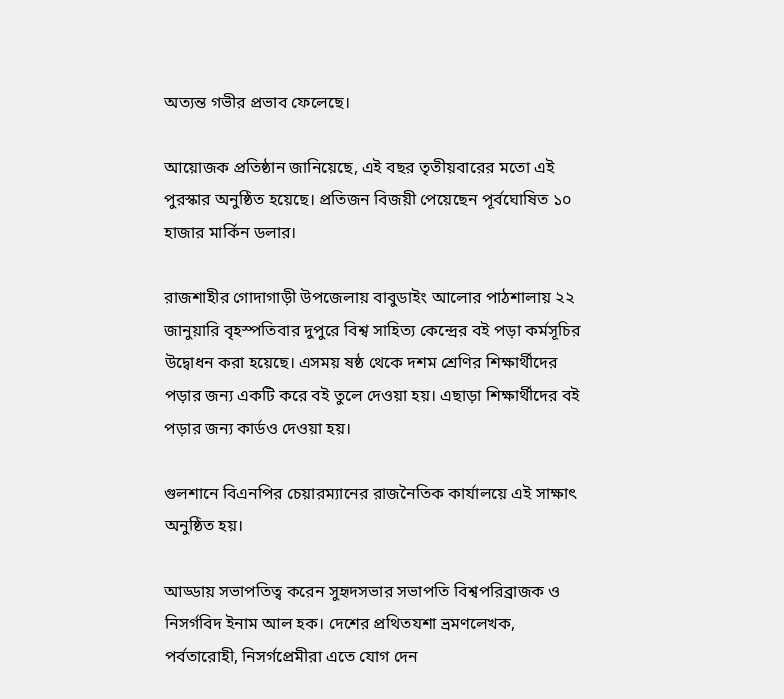অত্যন্ত গভীর প্রভাব ফেলেছে।

আয়োজক প্রতিষ্ঠান জানিয়েছে, এই বছর তৃতীয়বারের মতো এই পুরস্কার অনুষ্ঠিত হয়েছে। প্রতিজন বিজয়ী পেয়েছেন পূর্বঘোষিত ১০ হাজার মার্কিন ডলার।

রাজশাহীর গোদাগাড়ী উপজেলায় বাবুডাইং আলোর পাঠশালায় ২২ জানুয়ারি বৃহস্পতিবার দুপুরে বিশ্ব সাহিত্য কেন্দ্রের বই পড়া কর্মসূচির উদ্বোধন করা হয়েছে। এসময় ষষ্ঠ থেকে দশম শ্রেণির শিক্ষার্থীদের পড়ার জন্য একটি করে বই তুলে দেওয়া হয়। এছাড়া শিক্ষার্থীদের বই পড়ার জন্য কার্ডও দেওয়া হয়।

গুলশানে বিএনপির চেয়ারম্যানের রাজনৈতিক কার্যালয়ে এই সাক্ষাৎ অনুষ্ঠিত হয়।

আড্ডায় সভাপতিত্ব করেন সুহৃদসভার সভাপতি বিশ্বপরিব্রাজক ও নিসর্গবিদ ইনাম আল হক। দেশের প্রথিতযশা ভ্রমণলেখক, পর্বতারোহী, নিসর্গপ্রেমীরা এতে যোগ দেন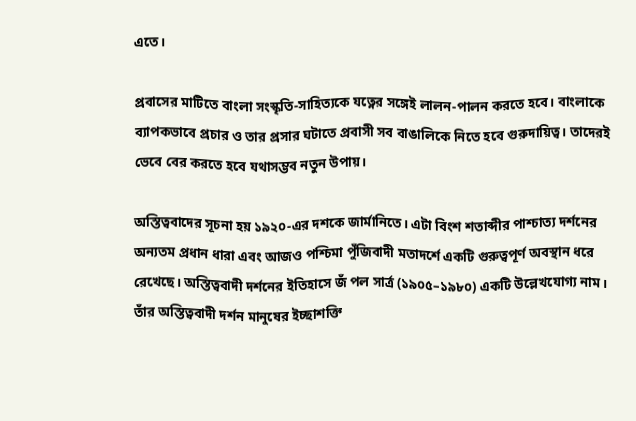এতে।

প্রবাসের মাটিতে বাংলা সংস্কৃতি-সাহিত্যকে যত্নের সঙ্গেই লালন-পালন করতে হবে। বাংলাকে ব্যাপকভাবে প্রচার ও তার প্রসার ঘটাতে প্রবাসী সব বাঙালিকে নিতে হবে গুরুদায়িত্ব। তাদেরই ভেবে বের করতে হবে যথাসম্ভব নতুন উপায়।

অস্তিত্ববাদের সূচনা হয় ১৯২০-এর দশকে জার্মানিতে। এটা বিংশ শতাব্দীর পাশ্চাত্য দর্শনের অন্যতম প্রধান ধারা এবং আজও পশ্চিমা পুঁজিবাদী মতাদর্শে একটি গুরুত্বপূর্ণ অবস্থান ধরে রেখেছে। অস্তিত্ববাদী দর্শনের ইতিহাসে জঁ পল সার্ত্র (১৯০৫–১৯৮০) একটি উল্লেখযোগ্য নাম। তাঁর অস্তিত্ববাদী দর্শন মানুষের ইচ্ছাশক্তি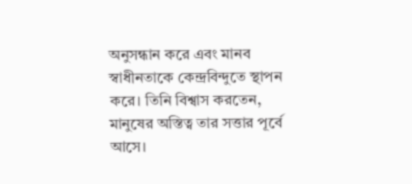অনুসন্ধান করে এবং মানব স্বাধীনতাকে কেন্দ্রবিন্দুতে স্থাপন করে। তিনি বিশ্বাস করতেন, মানুষের অস্তিত্ব তার সত্তার পূর্বে আসে।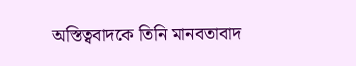অস্তিত্ববাদকে তিনি মানবতাবাদ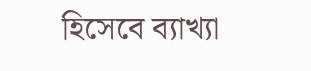হিসেবে ব্যাখ্যা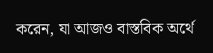করেন, যা আজও বাস্তবিক অর্থে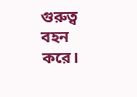গুরুত্ব বহন করে।